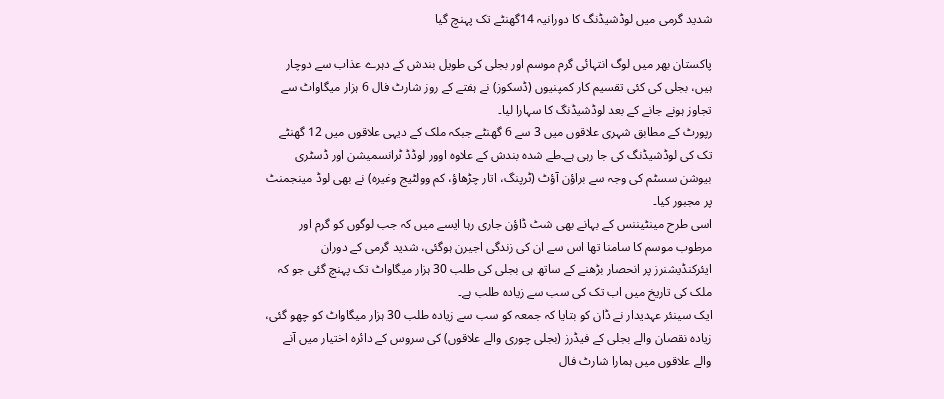شدید گرمی میں لوڈشیڈنگ کا دورانیہ 14گھنٹے تک پہنچ گیا

پاکستان بھر میں لوگ انتہائی گرم موسم اور بجلی کی طویل بندش کے دہرے عذاب سے دوچار ہیں، بجلی کی کئی تقسیم کار کمپنیوں (ڈسکوز) نے ہفتے کے روز شارٹ فال 6 ہزار میگاواٹ سے تجاوز ہونے جانے کے بعد لوڈشیڈنگ کا سہارا لیا۔
رپورٹ کے مطابق شہری علاقوں میں 3 سے 6 گھنٹے جبکہ ملک کے دیہی علاقوں میں 12 گھنٹے تک کی لوڈشیڈنگ کی جا رہی ہے۔طے شدہ بندش کے علاوہ اوور لوڈڈ ٹرانسمیشن اور ڈسٹری بیوشن سسٹم کی وجہ سے براؤن آؤٹ (ٹرپنگ، اتار چڑھاؤ، کم وولٹیج وغیرہ) نے بھی لوڈ مینجمنٹ پر مجبور کیا۔
اسی طرح مینٹیننس کے بہانے بھی شٹ ڈاؤن جاری رہا ایسے میں کہ جب لوگوں کو گرم اور مرطوب موسم کا سامنا تھا اس سے ان کی زندگی اجیرن ہوگئی، شدید گرمی کے دوران ایئرکنڈیشنرز پر انحصار بڑھنے کے ساتھ ہی بجلی کی طلب 30 ہزار میگاواٹ تک پہنچ گئی جو کہ ملک کی تاریخ میں اب تک کی سب سے زیادہ طلب ہے۔
ایک سینئر عہدیدار نے ڈان کو بتایا کہ جمعہ کو سب سے زیادہ طلب 30 ہزار میگاواٹ کو چھو گئی، زیادہ نقصان والے بجلی کے فیڈرز (بجلی چوری والے علاقوں) کی سروس کے دائرہ اختیار میں آنے والے علاقوں میں ہمارا شارٹ فال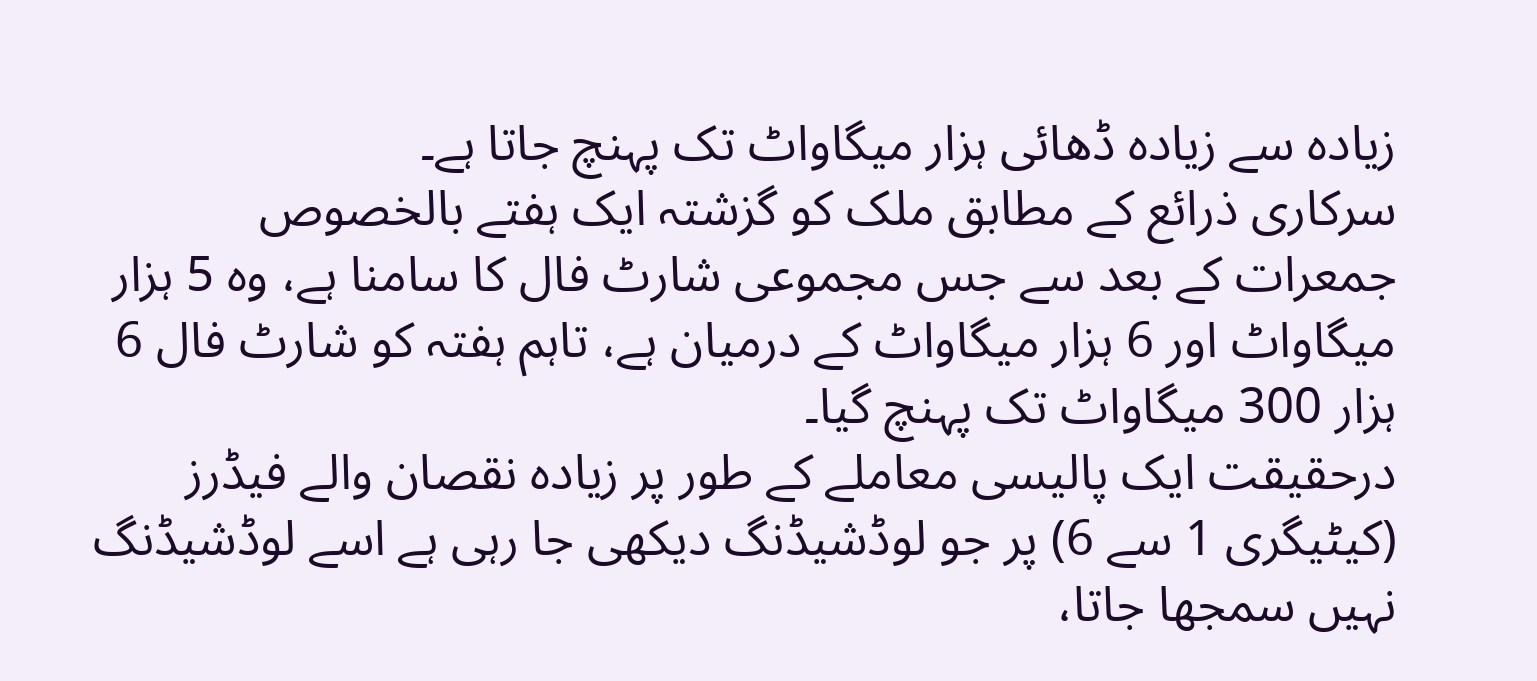زیادہ سے زیادہ ڈھائی ہزار میگاواٹ تک پہنچ جاتا ہے۔
سرکاری ذرائع کے مطابق ملک کو گزشتہ ایک ہفتے بالخصوص جمعرات کے بعد سے جس مجموعی شارٹ فال کا سامنا ہے، وہ 5 ہزار میگاواٹ اور 6 ہزار میگاواٹ کے درمیان ہے، تاہم ہفتہ کو شارٹ فال 6 ہزار 300 میگاواٹ تک پہنچ گیا۔
درحقیقت ایک پالیسی معاملے کے طور پر زیادہ نقصان والے فیڈرز (کیٹیگری 1 سے 6) پر جو لوڈشیڈنگ دیکھی جا رہی ہے اسے لوڈشیڈنگ نہیں سمجھا جاتا،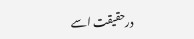درحقیقت اسے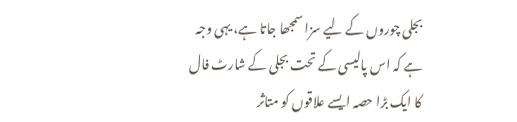بجلی چوروں کے لیے سزا سمجھا جاتا ہے، یہی وجہ ہے کہ اس پالیسی کے تحت بجلی کے شارٹ فال کا ایک بڑا حصہ ایسے علاقوں کو متاثر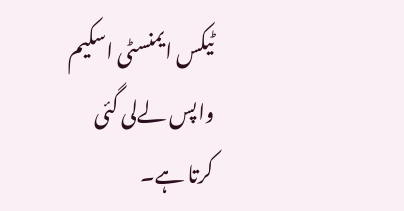ٹیکس ایمنسٹی اسکیم واپس لےلی گئی
کرتا ہے۔